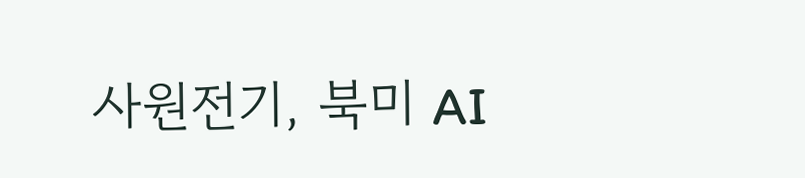사원전기, 북미 AI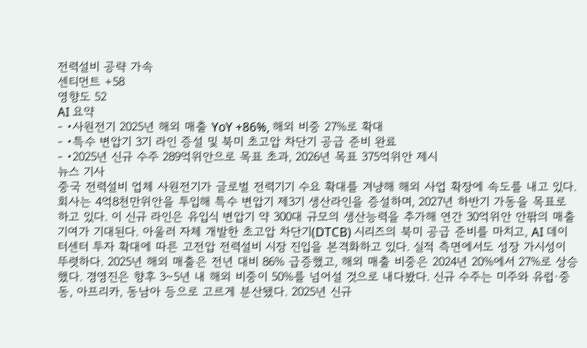전력설비 공략 가속
센티먼트 +58
영향도 52
AI 요약
- •사원전기 2025년 해외 매출 YoY +86%, 해외 비중 27%로 확대
- •특수 변압기 3기 라인 증설 및 북미 초고압 차단기 공급 준비 완료
- •2025년 신규 수주 289억위안으로 목표 초과, 2026년 목표 375억위안 제시
뉴스 기사
중국 전력설비 업체 사원전기가 글로벌 전력기기 수요 확대를 겨냥해 해외 사업 확장에 속도를 내고 있다. 회사는 4억8천만위안을 투입해 특수 변압기 제3기 생산라인을 증설하며, 2027년 하반기 가동을 목표로 하고 있다. 이 신규 라인은 유입식 변압기 약 300대 규모의 생산능력을 추가해 연간 30억위안 안팎의 매출 기여가 기대된다. 아울러 자체 개발한 초고압 차단기(DTCB) 시리즈의 북미 공급 준비를 마치고, AI 데이터센터 투자 확대에 따른 고전압 전력설비 시장 진입을 본격화하고 있다. 실적 측면에서도 성장 가시성이 뚜렷하다. 2025년 해외 매출은 전년 대비 86% 급증했고, 해외 매출 비중은 2024년 20%에서 27%로 상승했다. 경영진은 향후 3~5년 내 해외 비중이 50%를 넘어설 것으로 내다봤다. 신규 수주는 미주와 유럽·중동, 아프리카, 동남아 등으로 고르게 분산됐다. 2025년 신규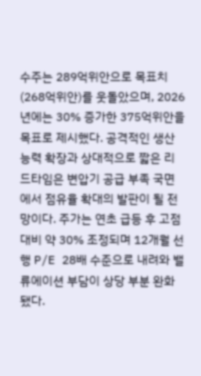수주는 289억위안으로 목표치(268억위안)를 웃돌았으며, 2026년에는 30% 증가한 375억위안을 목표로 제시했다. 공격적인 생산능력 확장과 상대적으로 짧은 리드타임은 변압기 공급 부족 국면에서 점유율 확대의 발판이 될 전망이다. 주가는 연초 급등 후 고점 대비 약 30% 조정되며 12개월 선행 P/E 28배 수준으로 내려와 밸류에이션 부담이 상당 부분 완화됐다.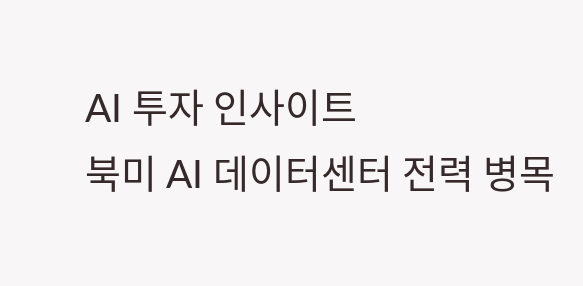AI 투자 인사이트
북미 AI 데이터센터 전력 병목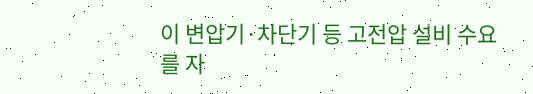이 변압기·차단기 등 고전압 설비 수요를 자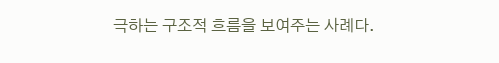극하는 구조적 흐름을 보여주는 사례다.